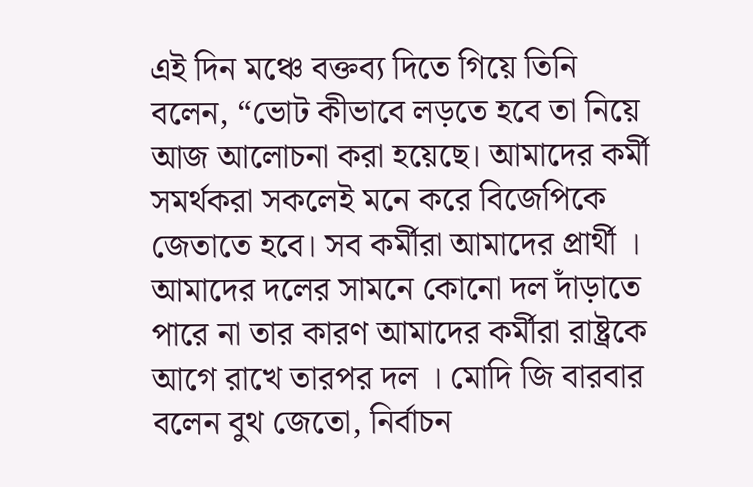এই দিন মঞ্চে বক্তব্য দিতে গিয়ে তিনি বলেন, “ভোট কীভাবে লড়তে হবে তা নিয়ে আজ আলোচনা করা হয়েছে। আমাদের কর্মী সমর্থকরা সকলেই মনে করে বিজেপিকে জেতাতে হবে। সব কর্মীরা আমাদের প্রার্থী । আমাদের দলের সামনে কোনো দল দাঁড়াতে পারে না তার কারণ আমাদের কর্মীরা রাষ্ট্রকে আগে রাখে তারপর দল । মোদি জি বারবার বলেন বুথ জেতো, নির্বাচন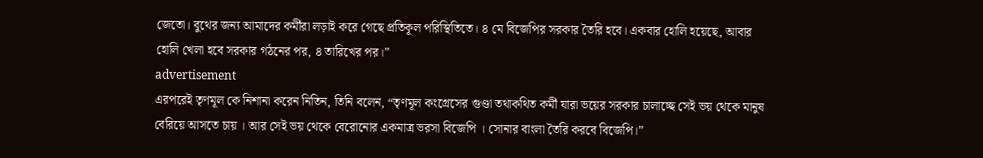জেতো। বুথের জন্য আমাদের কর্মীরা লড়াই করে গেছে প্রতিকূল পরিস্থিতিতে। ৪ মে বিজেপির সরকার তৈরি হবে। একবার হোলি হয়েছে, আবার হোলি খেলা হবে সরকার গঠনের পর, ৪ তারিখের পর।”
advertisement
এরপরেই তৃণমূল কে নিশানা করেন নিতিন, তিনি বলেন, “তৃণমূল কংগ্রেসের গুণ্ডা তথাকথিত কর্মী যারা ভয়ের সরকার চালাচ্ছে সেই ভয় থেকে মানুষ বেরিয়ে আসতে চায় । আর সেই ভয় থেকে বেরোনোর একমাত্র ভরসা বিজেপি । সোনার বাংলা তৈরি করবে বিজেপি।”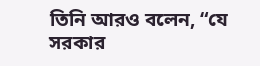তিনি আরও বলেন, “যে সরকার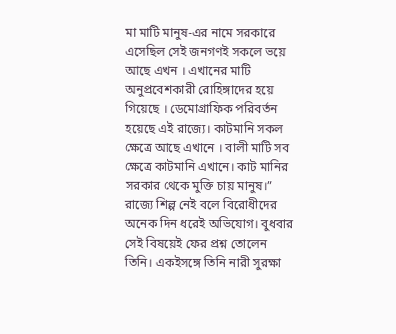মা মাটি মানুষ-এর নামে সরকারে এসেছিল সেই জনগণই সকলে ভয়ে আছে এখন । এখানের মাটি অনুপ্রবেশকারী রোহিঙ্গাদের হয়ে গিয়েছে । ডেমোগ্রাফিক পরিবর্তন হয়েছে এই রাজ্যে। কাটমানি সকল ক্ষেত্রে আছে এখানে । বালী মাটি সব ক্ষেত্রে কাটমানি এখানে। কাট মানির সরকার থেকে মুক্তি চায় মানুষ।”
রাজ্যে শিল্প নেই বলে বিরোধীদের অনেক দিন ধরেই অভিযোগ। বুধবার সেই বিষয়েই ফের প্রশ্ন তোলেন তিনি। একইসঙ্গে তিনি নারী সুরক্ষা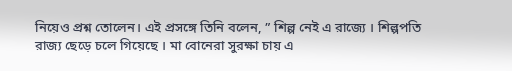নিয়েও প্রশ্ন তোলেন। এই প্রসঙ্গে তিনি বলেন, ” শিল্প নেই এ রাজ্যে । শিল্পপতি রাজ্য ছেড়ে চলে গিয়েছে । মা বোনেরা সুরক্ষা চায় এ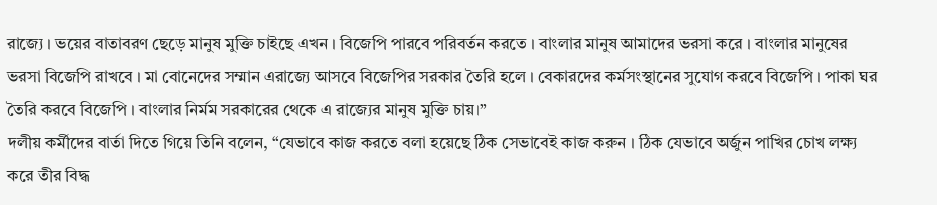রাজ্যে । ভয়ের বাতাবরণ ছেড়ে মানুষ মুক্তি চাইছে এখন । বিজেপি পারবে পরিবর্তন করতে । বাংলার মানুষ আমাদের ভরসা করে । বাংলার মানুষের ভরসা বিজেপি রাখবে । মা বোনেদের সম্মান এরাজ্যে আসবে বিজেপির সরকার তৈরি হলে । বেকারদের কর্মসংস্থানের সুযোগ করবে বিজেপি । পাকা ঘর তৈরি করবে বিজেপি । বাংলার নির্মম সরকারের থেকে এ রাজ্যের মানুষ মুক্তি চায়।”
দলীয় কর্মীদের বার্তা দিতে গিয়ে তিনি বলেন, “যেভাবে কাজ করতে বলা হয়েছে ঠিক সেভাবেই কাজ করুন । ঠিক যেভাবে অর্জুন পাখির চোখ লক্ষ্য করে তীর বিদ্ধ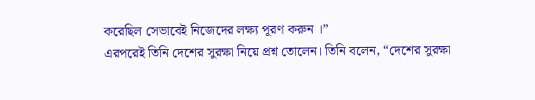করেছিল সেভাবেই নিজেদের লক্ষ্য পূরণ করুন ।”
এরপরেই তিনি দেশের সুরক্ষা নিয়ে প্রশ্ন তোলেন। তিনি বলেন, “দেশের সুরক্ষা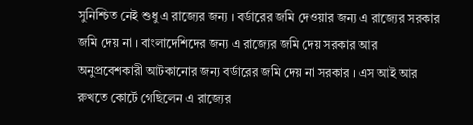সুনিশ্চিত নেই শুধু এ রাজ্যের জন্য । বর্ডারের জমি দেওয়ার জন্য এ রাজ্যের সরকার জমি দেয় না । বাংলাদেশিদের জন্য এ রাজ্যের জমি দেয় সরকার আর অনুপ্রবেশকারী আটকানোর জন্য বর্ডারের জমি দেয় না সরকার । এস আই আর রুখতে কোর্টে গেছিলেন এ রাজ্যের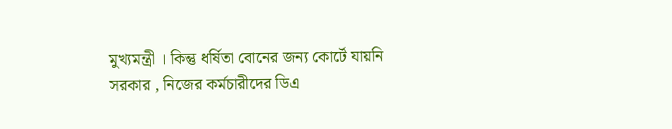মুখ্যমন্ত্রী । কিন্তু ধর্ষিতা বোনের জন্য কোর্টে যায়নি সরকার , নিজের কর্মচারীদের ডিএ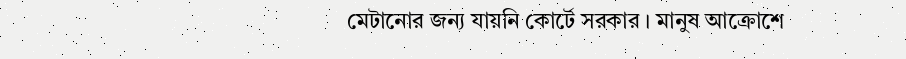মেটানোর জন্য যায়নি কোর্টে সরকার । মানুষ আক্রোশে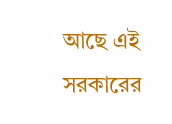আছে এই সরকারের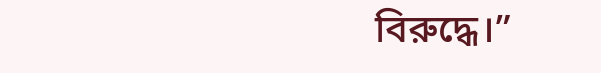বিরুদ্ধে।”